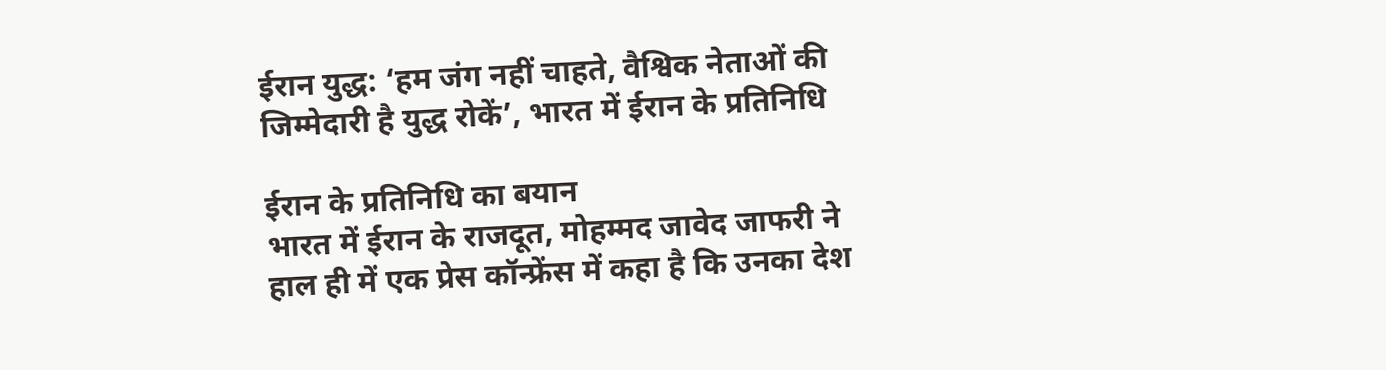ईरान युद्ध: ‘हम जंग नहीं चाहते, वैश्विक नेताओं की जिम्मेदारी है युद्ध रोकें’, भारत में ईरान के प्रतिनिधि

ईरान के प्रतिनिधि का बयान
भारत में ईरान के राजदूत, मोहम्मद जावेद जाफरी ने हाल ही में एक प्रेस कॉन्फ्रेंस में कहा है कि उनका देश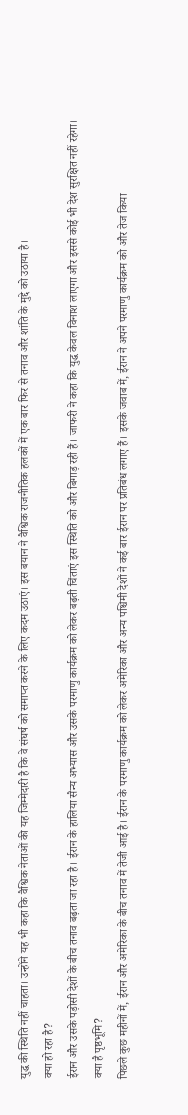युद्ध की स्थिति नहीं चाहता। उन्होंने यह भी कहा कि वैश्विक नेताओं की यह जिम्मेदारी है कि वे संघर्ष को समाप्त करने के लिए कदम उठाएं। इस बयान ने वैश्विक राजनीतिक हलकों में एक बार फिर से तनाव और शांति के मुद्दे को उठाया है।
क्या हो रहा है?
ईरान और उसके पड़ोसी देशों के बीच तनाव बढ़ता जा रहा है। ईरान के हालिया सैन्य अभ्यास और उसके परमाणु कार्यक्रम को लेकर बढ़ती चिंताएं इस स्थिति को और बिगाड़ रही हैं। जाफरी ने कहा कि युद्ध केवल विनाश लाएगा और इससे कोई भी देश सुरक्षित नहीं रहेगा।
क्या है पृष्ठभूमि?
पिछले कुछ महीनों में, ईरान और अमेरिका के बीच तनाव में तेजी आई है। ईरान के परमाणु कार्यक्रम को लेकर अमेरिका और अन्य पश्चिमी देशों ने कई बार ईरान पर प्रतिबंध लगाए हैं। इसके जवाब में, ईरान ने अपने परमाणु कार्यक्रम को और तेज किया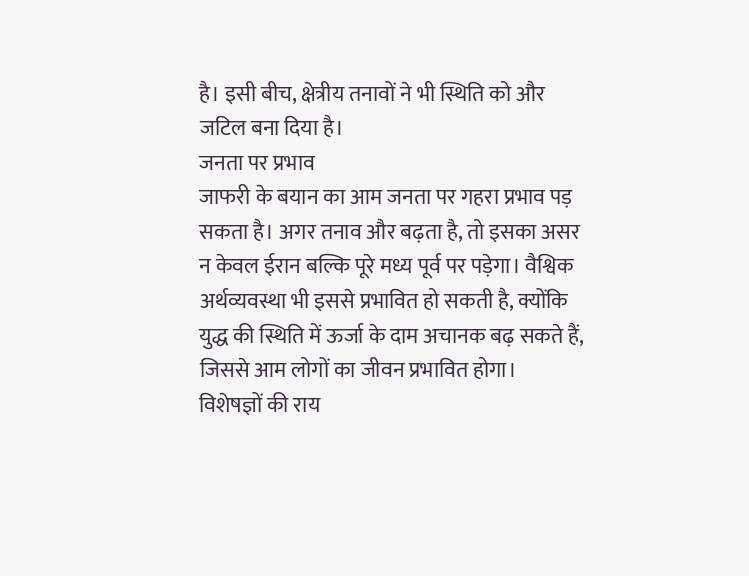है। इसी बीच, क्षेत्रीय तनावों ने भी स्थिति को और जटिल बना दिया है।
जनता पर प्रभाव
जाफरी के बयान का आम जनता पर गहरा प्रभाव पड़ सकता है। अगर तनाव और बढ़ता है, तो इसका असर न केवल ईरान बल्कि पूरे मध्य पूर्व पर पड़ेगा। वैश्विक अर्थव्यवस्था भी इससे प्रभावित हो सकती है, क्योंकि युद्ध की स्थिति में ऊर्जा के दाम अचानक बढ़ सकते हैं, जिससे आम लोगों का जीवन प्रभावित होगा।
विशेषज्ञों की राय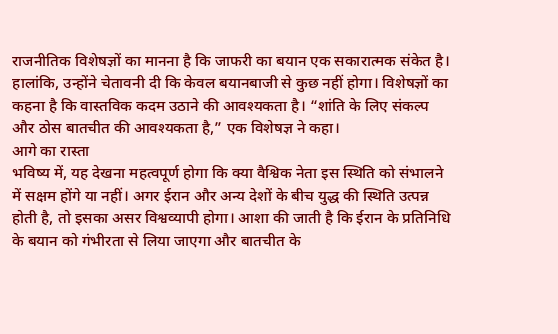राजनीतिक विशेषज्ञों का मानना है कि जाफरी का बयान एक सकारात्मक संकेत है। हालांकि, उन्होंने चेतावनी दी कि केवल बयानबाजी से कुछ नहीं होगा। विशेषज्ञों का कहना है कि वास्तविक कदम उठाने की आवश्यकता है। “शांति के लिए संकल्प और ठोस बातचीत की आवश्यकता है,” एक विशेषज्ञ ने कहा।
आगे का रास्ता
भविष्य में, यह देखना महत्वपूर्ण होगा कि क्या वैश्विक नेता इस स्थिति को संभालने में सक्षम होंगे या नहीं। अगर ईरान और अन्य देशों के बीच युद्ध की स्थिति उत्पन्न होती है, तो इसका असर विश्वव्यापी होगा। आशा की जाती है कि ईरान के प्रतिनिधि के बयान को गंभीरता से लिया जाएगा और बातचीत के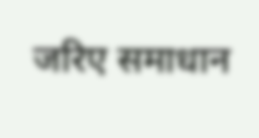जरिए समाधान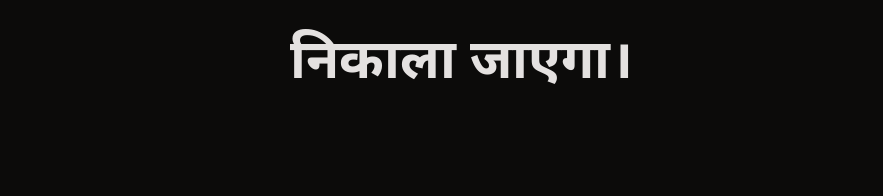निकाला जाएगा।